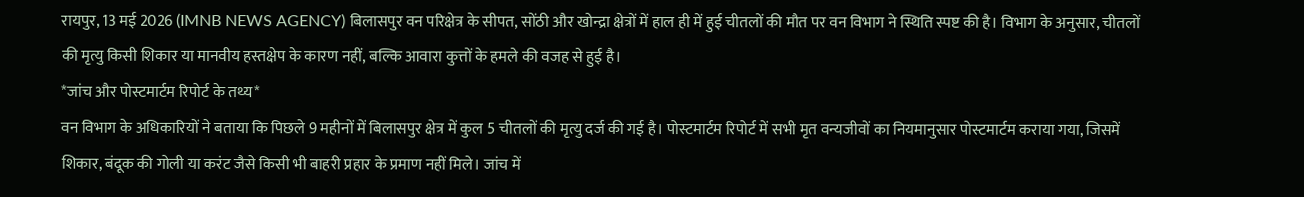रायपुर, 13 मई 2026 (IMNB NEWS AGENCY) बिलासपुर वन परिक्षेत्र के सीपत, सोंठी और खोन्द्रा क्षेत्रों में हाल ही में हुई चीतलों की मौत पर वन विभाग ने स्थिति स्पष्ट की है। विभाग के अनुसार, चीतलों की मृत्यु किसी शिकार या मानवीय हस्तक्षेप के कारण नहीं, बल्कि आवारा कुत्तों के हमले की वजह से हुई है।
*जांच और पोस्टमार्टम रिपोर्ट के तथ्य*
वन विभाग के अधिकारियों ने बताया कि पिछले 9 महीनों में बिलासपुर क्षेत्र में कुल 5 चीतलों की मृत्यु दर्ज की गई है। पोस्टमार्टम रिपोर्ट में सभी मृत वन्यजीवों का नियमानुसार पोस्टमार्टम कराया गया, जिसमें शिकार, बंदूक की गोली या करंट जैसे किसी भी बाहरी प्रहार के प्रमाण नहीं मिले। जांच में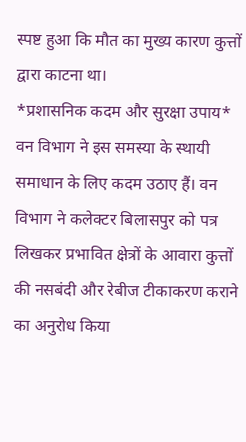स्पष्ट हुआ कि मौत का मुख्य कारण कुत्तों द्वारा काटना था।
*प्रशासनिक कदम और सुरक्षा उपाय*
वन विभाग ने इस समस्या के स्थायी समाधान के लिए कदम उठाए हैं। वन विभाग ने कलेक्टर बिलासपुर को पत्र लिखकर प्रभावित क्षेत्रों के आवारा कुत्तों की नसबंदी और रेबीज टीकाकरण कराने का अनुरोध किया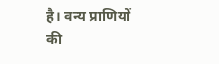है। वन्य प्राणियों की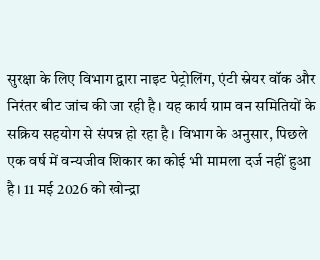सुरक्षा के लिए विभाग द्वारा नाइट पेट्रोलिंग, एंटी स्नेयर वॉक और निरंतर बीट जांच की जा रही है। यह कार्य ग्राम वन समितियों के सक्रिय सहयोग से संपन्न हो रहा है। विभाग के अनुसार, पिछले एक वर्ष में वन्यजीव शिकार का कोई भी मामला दर्ज नहीं हुआ है। 11 मई 2026 को खोन्द्रा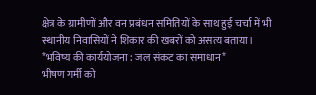क्षेत्र के ग्रामीणों और वन प्रबंधन समितियों के साथ हुई चर्चा में भी स्थानीय निवासियों ने शिकार की खबरों को असत्य बताया।
*भविष्य की कार्ययोजना : जल संकट का समाधान*
भीषण गर्मी को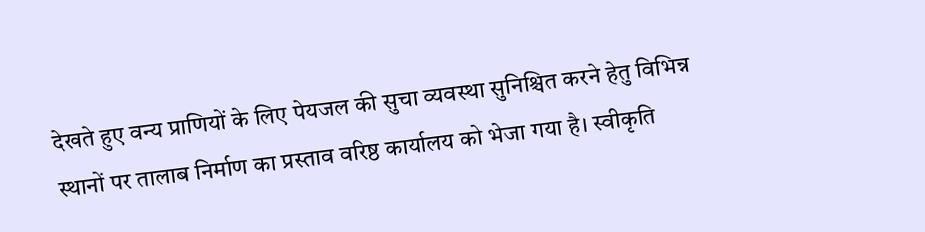देखते हुए वन्य प्राणियों के लिए पेयजल की सुचा व्यवस्था सुनिश्चित करने हेतु विभिन्न स्थानों पर तालाब निर्माण का प्रस्ताव वरिष्ठ कार्यालय को भेजा गया है। स्वीकृति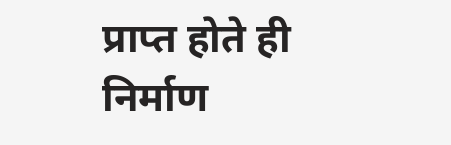प्राप्त होते ही निर्माण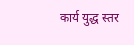कार्य युद्ध स्तर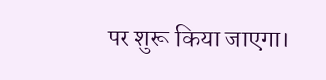पर शुरू किया जाएगा।